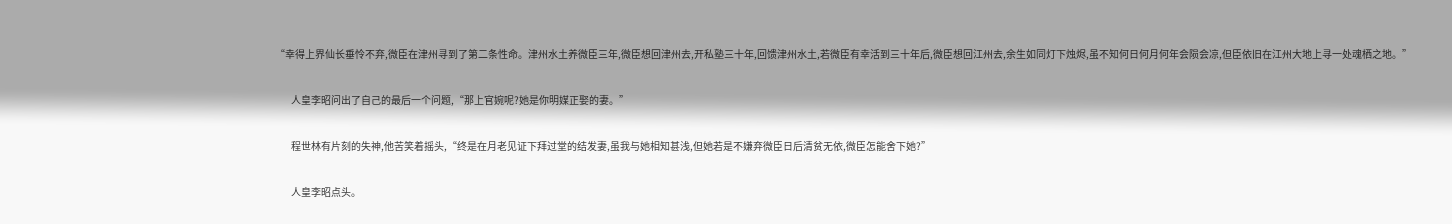“幸得上界仙长垂怜不弃,微臣在津州寻到了第二条性命。津州水土养微臣三年,微臣想回津州去,开私塾三十年,回馈津州水土,若微臣有幸活到三十年后,微臣想回江州去,余生如同灯下烛烬,虽不知何日何月何年会陨会凉,但臣依旧在江州大地上寻一处魂栖之地。”

        人皇李昭问出了自己的最后一个问题,“那上官婉呢?她是你明媒正娶的妻。”

        程世林有片刻的失神,他苦笑着摇头,“终是在月老见证下拜过堂的结发妻,虽我与她相知甚浅,但她若是不嫌弃微臣日后清贫无依,微臣怎能舍下她?”

        人皇李昭点头。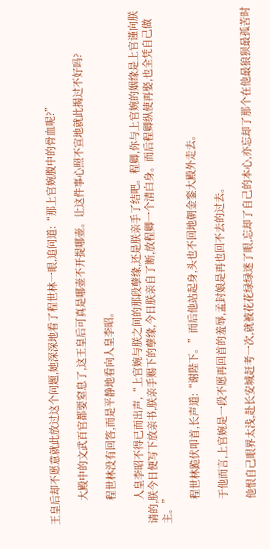王皇后却不愿意就此放过这个问题,她深深地看了程世林一眼,追问道:“那上官婉腹中的骨血呢?”

        大殿中的文武百官都要窒息了,这王皇后可真是哪壶不开提哪壶。让这件事心照不宣地就此揭过不好吗?

        程世林没有回答,而是平静地看向人皇李昭。

        人皇李昭不得已而出声,“上官婉与朕之间的那段孽缘,还是朕亲手了结吧。程卿,你与上官婉的姻缘是上官谨向朕请的,朕今日便写下放亲书,朕亲手赐下的孽缘,今日朕亲自了断,放程卿一个清白身。而后程卿纵使再娶,也全凭自己做主。”

        程世林跪伏叩首,长声道:“谢陛下。”而后他站起身,头也不回地朝金銮大殿外走去。

        于他而言,上官婉是一段不愿再回首的羞辱,孟封娘是再也回不去的过去。

        他恨自己眼界太浅,赴长安城赶考一次,就被花花绿绿迷了眼,忘却了自己的本心,亦忘却了那个在他最狼狈最孤苦时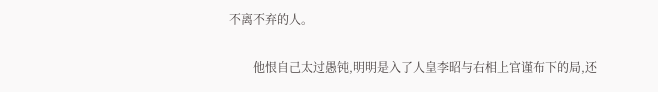不离不弃的人。

        他恨自己太过愚钝,明明是入了人皇李昭与右相上官谨布下的局,还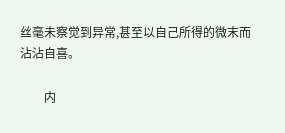丝毫未察觉到异常,甚至以自己所得的微末而沾沾自喜。

        内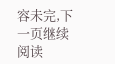容未完,下一页继续阅读